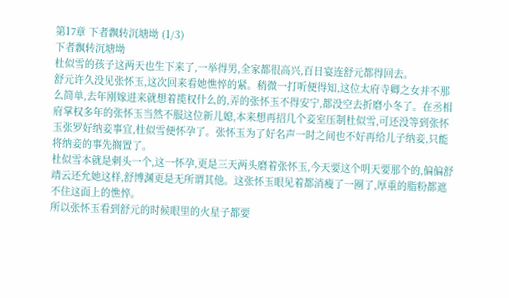第17章 下者飘转沉塘坳 (1/3)
下者飘转沉塘坳
杜似雪的孩子这两天也生下来了,一举得男,全家都很高兴,百日宴连舒元都得回去。
舒元许久没见张怀玉,这次回来看她憔悴的紧。稍微一打听便得知,这位太府寺卿之女并不那么简单,去年刚嫁进来就想着揽权什么的,弄的张怀玉不得安宁,都没空去折磨小冬了。在丞相府掌权多年的张怀玉当然不服这位新儿媳,本来想再招几个妾室压制杜似雪,可还没等到张怀玉张罗好纳妾事宜,杜似雪便怀孕了。张怀玉为了好名声一时之间也不好再给儿子纳妾,只能将纳妾的事先搁置了。
杜似雪本就是刺头一个,这一怀孕,更是三天两头磨着张怀玉,今天要这个明天要那个的,偏偏舒靖云还允她这样,舒博渊更是无所谓其他。这张怀玉眼见着都消瘦了一圈了,厚重的脂粉都遮不住这面上的憔悴。
所以张怀玉看到舒元的时候眼里的火星子都要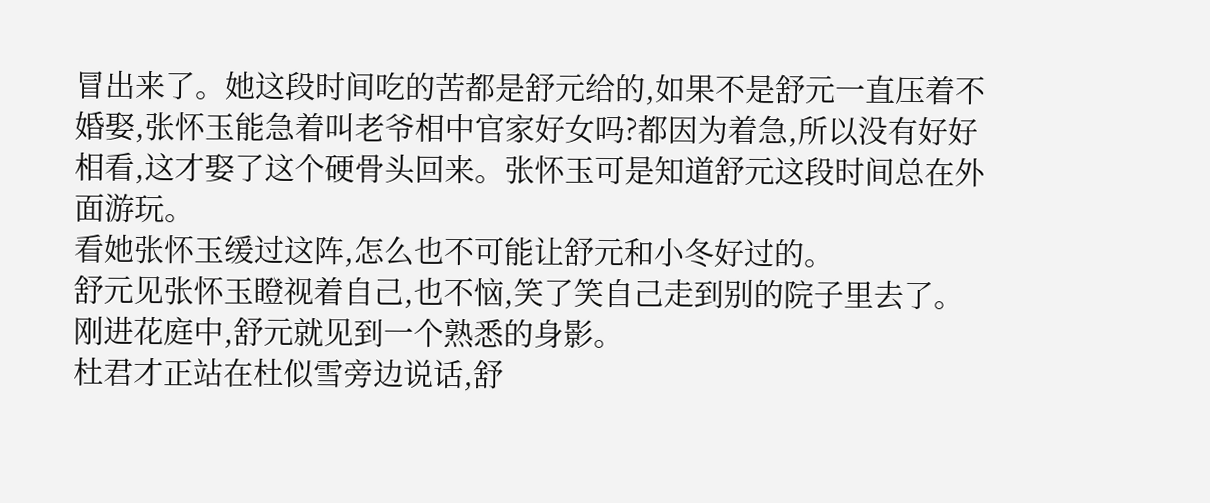冒出来了。她这段时间吃的苦都是舒元给的,如果不是舒元一直压着不婚娶,张怀玉能急着叫老爷相中官家好女吗?都因为着急,所以没有好好相看,这才娶了这个硬骨头回来。张怀玉可是知道舒元这段时间总在外面游玩。
看她张怀玉缓过这阵,怎么也不可能让舒元和小冬好过的。
舒元见张怀玉瞪视着自己,也不恼,笑了笑自己走到别的院子里去了。
刚进花庭中,舒元就见到一个熟悉的身影。
杜君才正站在杜似雪旁边说话,舒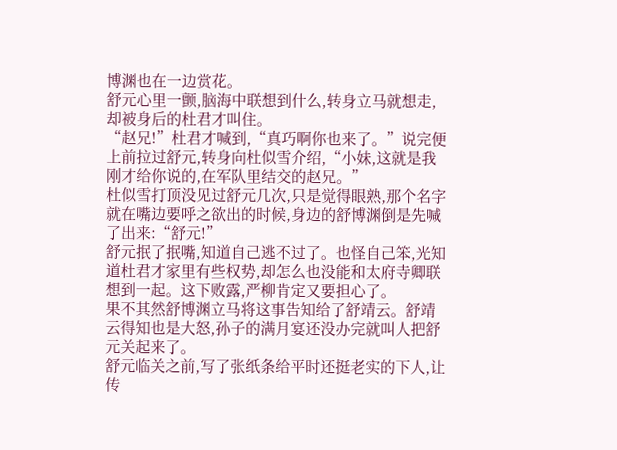博渊也在一边赏花。
舒元心里一颤,脑海中联想到什么,转身立马就想走,却被身后的杜君才叫住。
“赵兄!”杜君才喊到,“真巧啊你也来了。”说完便上前拉过舒元,转身向杜似雪介绍,“小妹,这就是我刚才给你说的,在军队里结交的赵兄。”
杜似雪打顶没见过舒元几次,只是觉得眼熟,那个名字就在嘴边要呼之欲出的时候,身边的舒博渊倒是先喊了出来:“舒元!”
舒元抿了抿嘴,知道自己逃不过了。也怪自己笨,光知道杜君才家里有些权势,却怎么也没能和太府寺卿联想到一起。这下败露,严柳肯定又要担心了。
果不其然舒博渊立马将这事告知给了舒靖云。舒靖云得知也是大怒,孙子的满月宴还没办完就叫人把舒元关起来了。
舒元临关之前,写了张纸条给平时还挺老实的下人,让传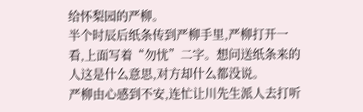给怀梨园的严柳。
半个时辰后纸条传到严柳手里,严柳打开一看,上面写着“勿忧”二字。想问送纸条来的人这是什么意思,对方却什么都没说。
严柳由心感到不安,连忙让川先生派人去打听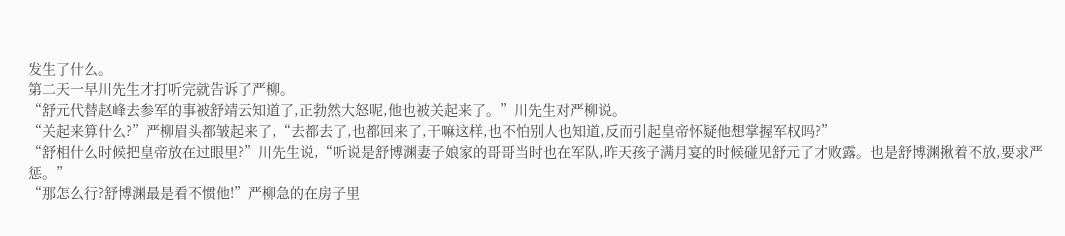发生了什么。
第二天一早川先生才打听完就告诉了严柳。
“舒元代替赵峰去参军的事被舒靖云知道了,正勃然大怒呢,他也被关起来了。”川先生对严柳说。
“关起来算什么?”严柳眉头都皱起来了,“去都去了,也都回来了,干嘛这样,也不怕别人也知道,反而引起皇帝怀疑他想掌握军权吗?”
“舒相什么时候把皇帝放在过眼里?”川先生说,“听说是舒博渊妻子娘家的哥哥当时也在军队,昨天孩子满月宴的时候碰见舒元了才败露。也是舒博渊揪着不放,要求严惩。”
“那怎么行?舒博渊最是看不惯他!”严柳急的在房子里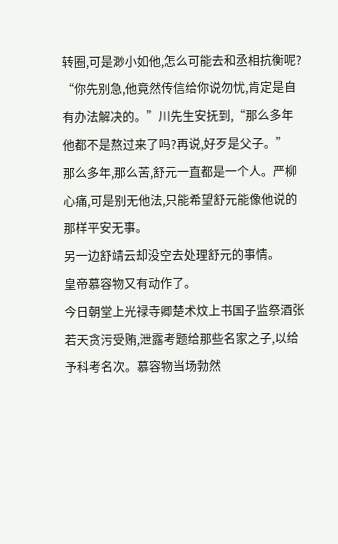转圈,可是渺小如他,怎么可能去和丞相抗衡呢?
“你先别急,他竟然传信给你说勿忧,肯定是自有办法解决的。”川先生安抚到,“那么多年他都不是熬过来了吗?再说,好歹是父子。”
那么多年,那么苦,舒元一直都是一个人。严柳心痛,可是别无他法,只能希望舒元能像他说的那样平安无事。
另一边舒靖云却没空去处理舒元的事情。
皇帝慕容物又有动作了。
今日朝堂上光禄寺卿楚术炆上书国子监祭酒张若天贪污受贿,泄露考题给那些名家之子,以给予科考名次。慕容物当场勃然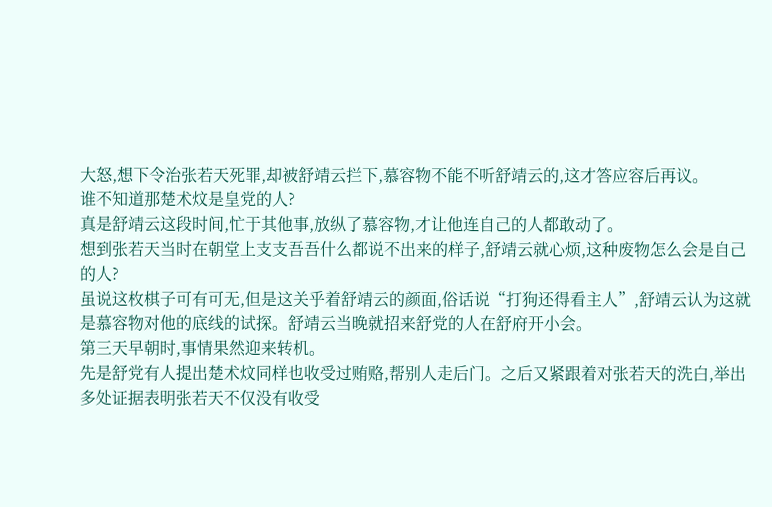大怒,想下令治张若天死罪,却被舒靖云拦下,慕容物不能不听舒靖云的,这才答应容后再议。
谁不知道那楚术炆是皇党的人?
真是舒靖云这段时间,忙于其他事,放纵了慕容物,才让他连自己的人都敢动了。
想到张若天当时在朝堂上支支吾吾什么都说不出来的样子,舒靖云就心烦,这种废物怎么会是自己的人?
虽说这枚棋子可有可无,但是这关乎着舒靖云的颜面,俗话说“打狗还得看主人”,舒靖云认为这就是慕容物对他的底线的试探。舒靖云当晚就招来舒党的人在舒府开小会。
第三天早朝时,事情果然迎来转机。
先是舒党有人提出楚术炆同样也收受过贿赂,帮别人走后门。之后又紧跟着对张若天的洗白,举出多处证据表明张若天不仅没有收受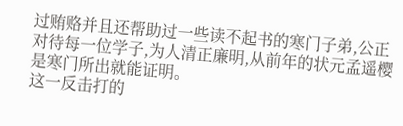过贿赂并且还帮助过一些读不起书的寒门子弟,公正对待每一位学子,为人清正廉明,从前年的状元孟遥樱是寒门所出就能证明。
这一反击打的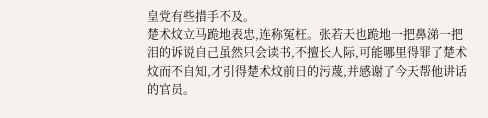皇党有些措手不及。
楚术炆立马跪地表忠,连称冤枉。张若天也跪地一把鼻涕一把泪的诉说自己虽然只会读书,不擅长人际,可能哪里得罪了楚术炆而不自知,才引得楚术炆前日的污蔑,并感谢了今天帮他讲话的官员。